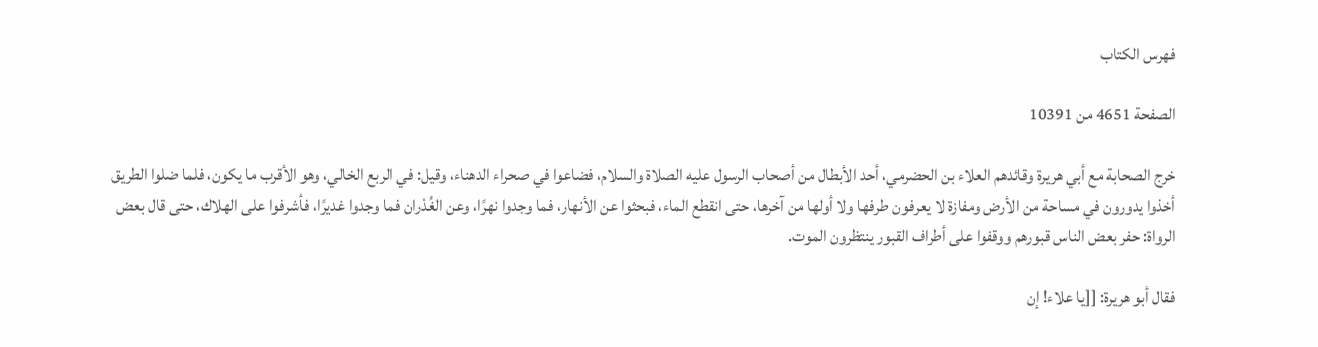فهرس الكتاب

الصفحة 4651 من 10391

خرج الصحابة مع أبي هريرة وقائدهم العلاء بن الحضرمي، أحد الأبطال من أصحاب الرسول عليه الصلاة والسلام، فضاعوا في صحراء الدهناء، وقيل: في الربع الخالي، وهو الأقرب ما يكون، فلما ضلوا الطريق أخذوا يدورون في مساحة من الأرض ومفازة لا يعرفون طرفها ولا أولها من آخرها، حتى انقطع الماء، فبحثوا عن الأنهار، فما وجدوا نهرًا، وعن الغُدْران فما وجدوا غديرًا، فأشرفوا على الهلاك، حتى قال بعض الرواة: حفر بعض الناس قبورهم ووقفوا على أطراف القبور ينتظرون الموت.

فقال أبو هريرة: [[يا علاء! إن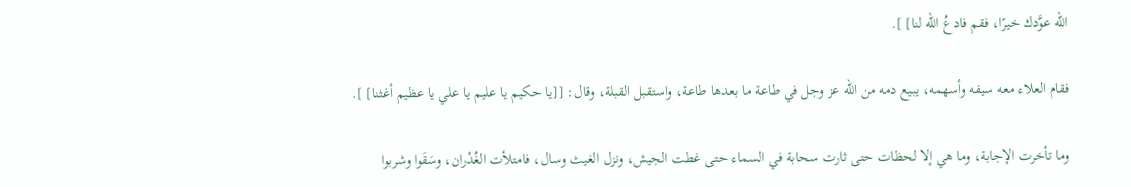الله عوَّدك خيرًا، فقم فادعُ الله لنا] ].

فقام العلاء معه سيفه وأسهمه، يبيع دمه من الله عز وجل في طاعة ما بعدها طاعة، واستقبل القبلة، وقال: [[يا حكيم يا عليم يا علي يا عظيم أغثنا] ].

وما تأخرت الإجابة، وما هي إلا لحظات حتى ثارت سحابة في السماء حتى غطت الجيش، ونزل الغيث وسال، فامتلأت الغُدْران، وسَقَوا وشربوا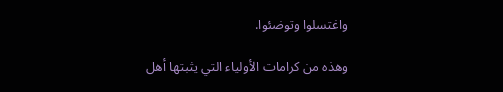واغتسلوا وتوضئوا.

وهذه من كرامات الأولياء التي يثبتها أهل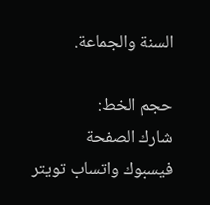السنة والجماعة.

حجم الخط:
شارك الصفحة
فيسبوك واتساب تويتر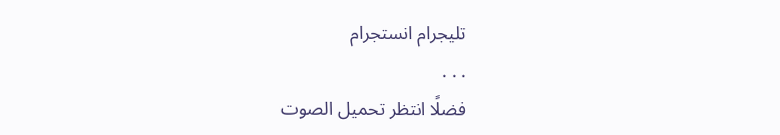تليجرام انستجرام
. . .
فضلًا انتظر تحميل الصوت